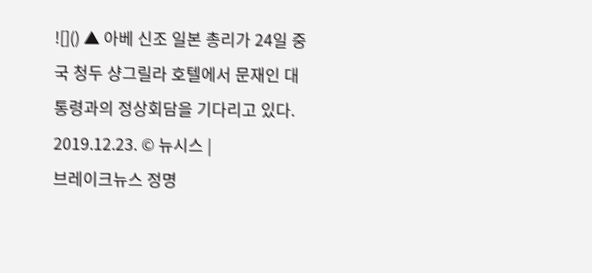![]() ▲ 아베 신조 일본 총리가 24일 중국 청두 샹그릴라 호텔에서 문재인 대통령과의 정상회담을 기다리고 있다. 2019.12.23. © 뉴시스 |
브레이크뉴스 정명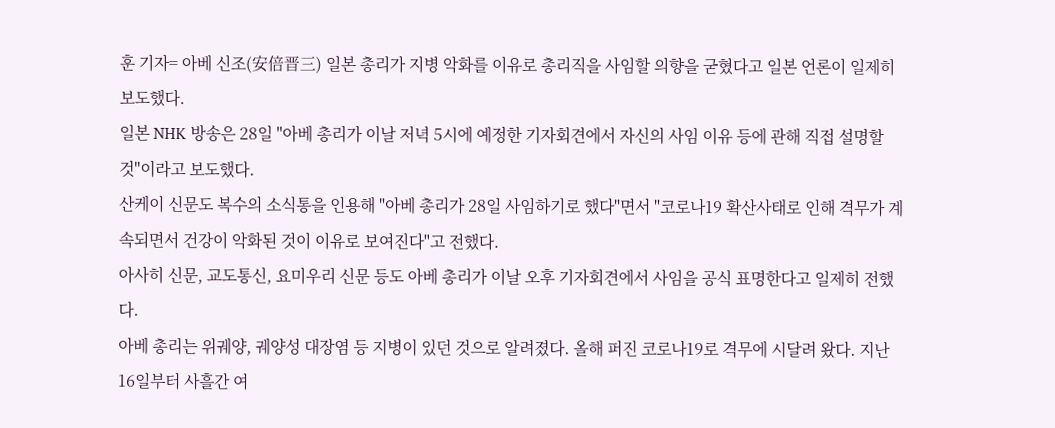훈 기자= 아베 신조(安倍晋三) 일본 총리가 지병 악화를 이유로 총리직을 사임할 의향을 굳혔다고 일본 언론이 일제히 보도했다.
일본 NHK 방송은 28일 "아베 총리가 이날 저녁 5시에 예정한 기자회견에서 자신의 사임 이유 등에 관해 직접 설명할 것"이라고 보도했다.
산케이 신문도 복수의 소식통을 인용해 "아베 총리가 28일 사임하기로 했다"면서 "코로나19 확산사태로 인해 격무가 계속되면서 건강이 악화된 것이 이유로 보여진다"고 전했다.
아사히 신문, 교도통신, 요미우리 신문 등도 아베 총리가 이날 오후 기자회견에서 사임을 공식 표명한다고 일제히 전했다.
아베 총리는 위궤양, 궤양성 대장염 등 지병이 있던 것으로 알려졌다. 올해 퍼진 코로나19로 격무에 시달려 왔다. 지난 16일부터 사흘간 여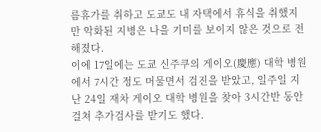름휴가를 취하고 도쿄도 내 자택에서 휴식을 취했지만 악화된 지병은 나을 기미를 보이지 않은 것으로 전해졌다.
이에 17일에는 도쿄 신주쿠의 게이오(慶應) 대학 병원에서 7시간 정도 머물면서 검진을 받았고, 일주일 지난 24일 재차 게이오 대학 병원을 찾아 3시간반 동안 걸쳐 추가검사를 받기도 했다.